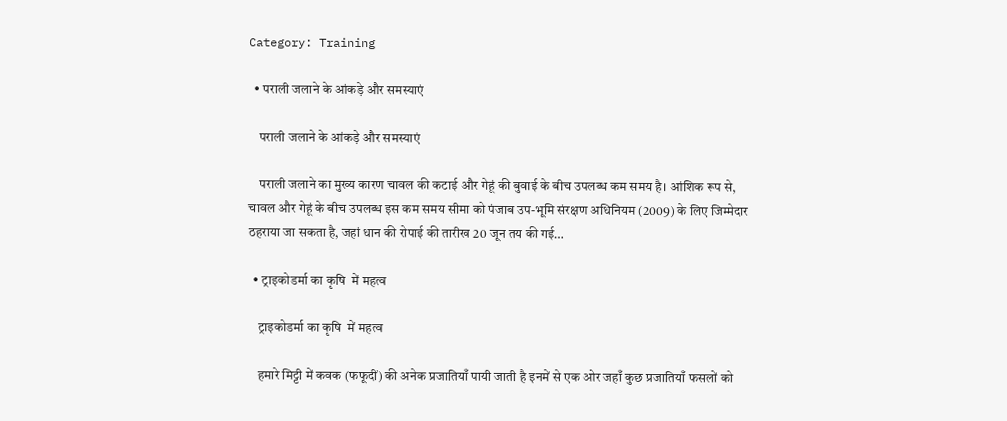Category: Training

  • पराली जलाने के आंकड़े और समस्याएं

    पराली जलाने के आंकड़े और समस्याएं

    पराली जलाने का मुख्य कारण चावल की कटाई और गेहूं की बुवाई के बीच उपलब्ध कम समय है। आंशिक रूप से, चावल और गेहूं के बीच उपलब्ध इस कम समय सीमा को पंजाब उप-भूमि संरक्षण अधिनियम (2009) के लिए जिम्मेदार ठहराया जा सकता है, जहां धान की रोपाई की तारीख 20 जून तय की गई…

  • ट्राइकोडर्मा का कृषि  में महत्व

    ट्राइकोडर्मा का कृषि  में महत्व

    हमारे मिट्टी में कवक (फफूदीं) की अनेक प्रजातियाँ पायी जाती है इनमें से एक ओर जहाँ कुछ प्रजातियाँ फसलों को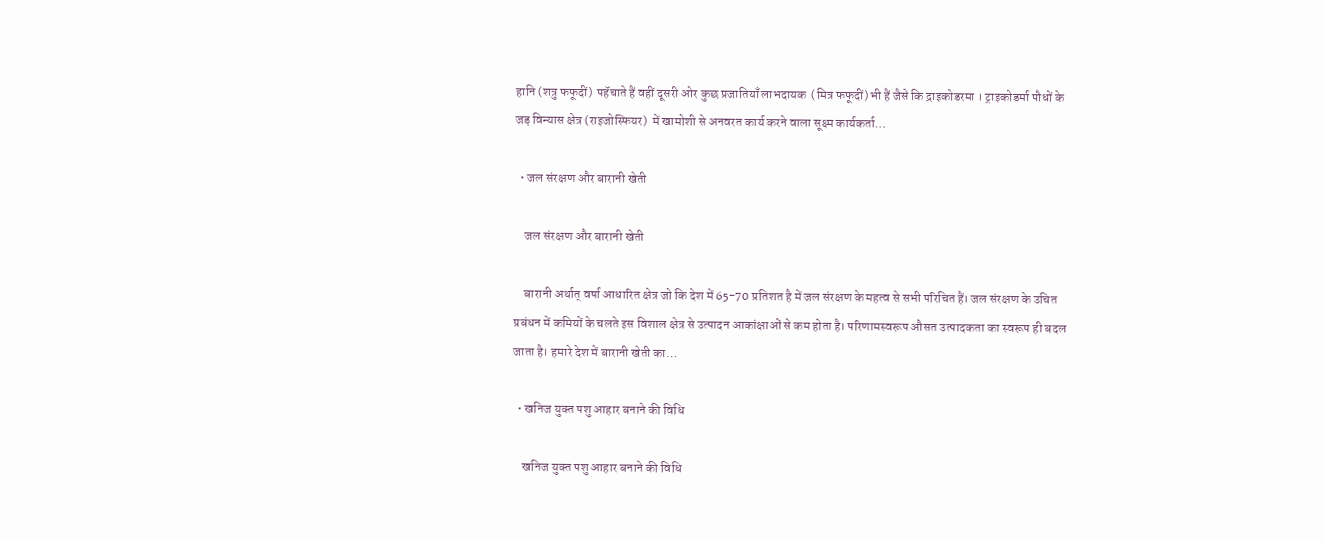हानि (शत्रु फफूदीं)  पहॅचाते हैं वहीं दूसरी ओर कुछ प्रजातियाँ लाभदायक  (मित्र फफूदीं) भी हैं जैसे कि द्राइकोडरमा । ट्राइकोडर्मा पौधों के जड़ विन्यास क्षेत्र (राइजोस्फियर)  में खामोशी से अनवरत कार्य करने वाला सूक्ष्म कार्यकर्ता…

  • जल संरक्षण और बारानी खेती

    जल संरक्षण और बारानी खेती

    बारानी अर्थात् वर्षा आधारित क्षेत्र जो कि देश में 65-70 प्रतिशत है में जल संरक्षण के महत्व से सभी परिचित हैं। जल संरक्षण के उचित प्रबंधन में कमियों के चलते इस विशाल क्षेत्र से उत्पादन आकांक्षाओं से कम होता है। परिणामस्वरूप औसत उत्पादकता का स्वरूप ही बदल जाता है। हमारे देश में बारानी खेती का…

  • खनि‍ज युक्‍त पशु आहार बनाने की विधि

    खनि‍ज युक्‍त पशु आहार बनाने की विधि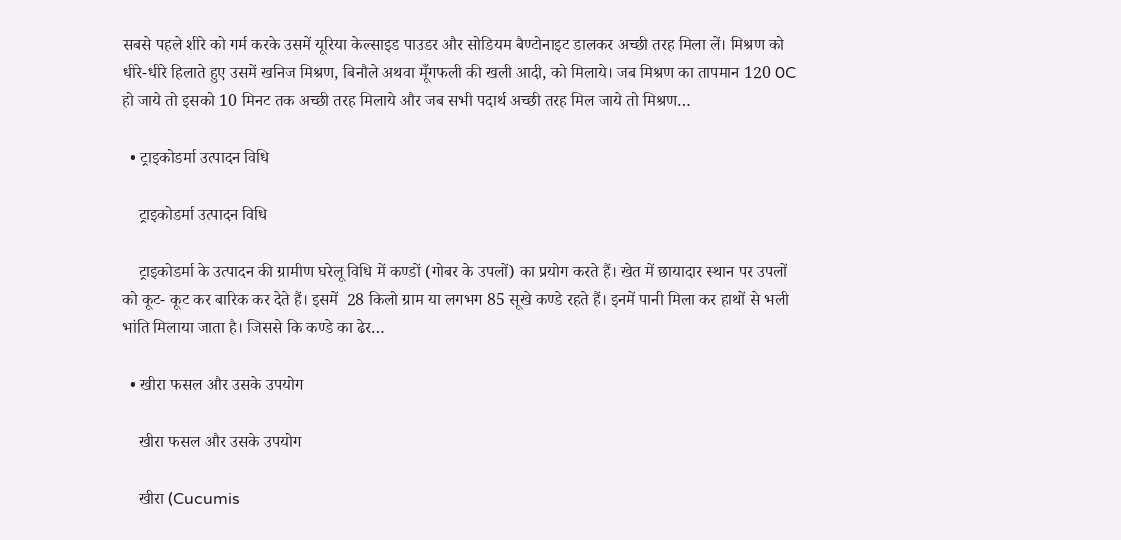सबसे पहले शीरे को गर्म करके उसमें यूरिया केल्साइड पाउडर और सोडियम बैण्टोनाइट डालकर अच्छी तरह मिला लें। मिश्रण को धीरे-धीरे हिलाते हुए उसमें खनिज मिश्रण, बिनौले अथवा मूँगफली की खली आदी, को मिलाये। जब मिश्रण का तापमान 120 0C हो जाये तो इसको 10 मिनट तक अच्छी तरह मिलाये और जब सभी पदार्थ अच्छी तरह मिल जाये तो मिश्रण…

  • ट्राइकोडर्मा उत्पादन विधि

    ट्राइकोडर्मा उत्पादन विधि

    ट्राइकोडर्मा के उत्पादन की ग्रामीण घरेलू विधि में कण्डों (गोबर के उपलों) का प्रयोग करते हैं। खेत में छायादार स्थान पर उपलों को कूट- कूट कर बारिक कर देते हैं। इसमें  28 किलो ग्राम या लगभग 85 सूखे कण्डे रहते हैं। इनमें पानी मिला कर हाथों से भली भांति मिलाया जाता है। जिससे कि कण्डे का ढेर…

  • खीरा फसल और उसके उपयोग

    खीरा फसल और उसके उपयोग

    खीरा (Cucumis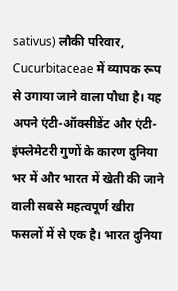sativus) लौकी परिवार, Cucurbitaceae में व्यापक रूप से उगाया जाने वाला पौधा है। यह अपने एंटी-ऑक्सीडेंट और एंटी-इंफ्लेमेटरी गुणों के कारण दुनिया भर में और भारत में खेती की जाने वाली सबसे महत्वपूर्ण खीरा फसलों में से एक है। भारत दुनिया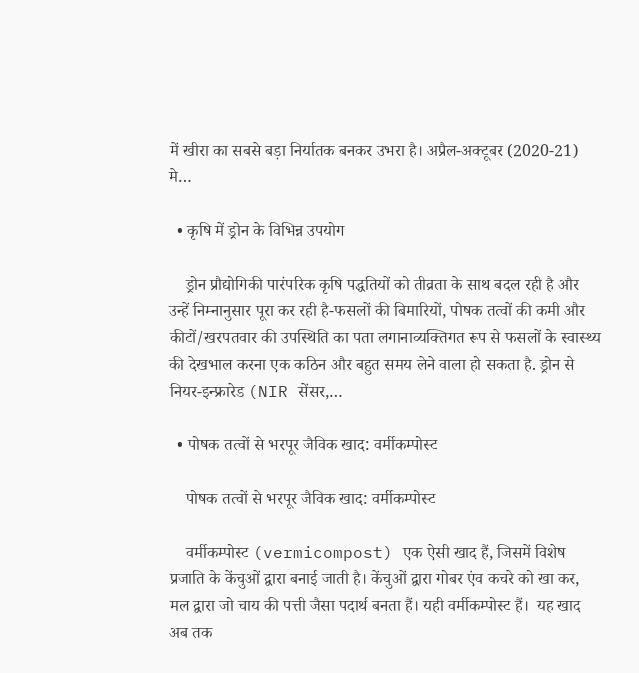में खीरा का सबसे बड़ा निर्यातक बनकर उभरा है। अप्रैल-अक्टूबर (2020-21) मे…

  • कृषि में ड्रोन के विभिन्न उपयोग

    ड्रोन प्रौद्योगिकी पारंपरिक कृषि पद्धतियों को तीव्रता के साथ बदल रही है और उन्हें निम्नानुसार पूरा कर रही है-फसलों की बिमारियों, पोषक तत्वों की कमी और कीटों/खरपतवार की उपस्थिति का पता लगानाव्यक्तिगत रूप से फसलों के स्वास्थ्य की देखभाल करना एक कठिन और बहुत समय लेने वाला हो सकता है. ड्रोन से नियर-इन्फ्रारेड (NIR सेंसर,…

  • पोषक तत्वों से भरपूर जैविक खाद: वर्मीकम्पोस्ट

    पोषक तत्वों से भरपूर जैविक खाद: वर्मीकम्पोस्ट

    वर्मीकम्पोस्ट (vermicompost) एक ऐसी खाद हैं, जिसमें विशेष प्रजाति के केंचुओं द्वारा बनाई जाती है। केंचुओं द्वारा गोबर एंव कचरे को खा कर, मल द्वारा जो चाय की पत्ती जैसा पदार्थ बनता हैं। यही वर्मीकम्पोस्ट हैं।  यह खाद अब तक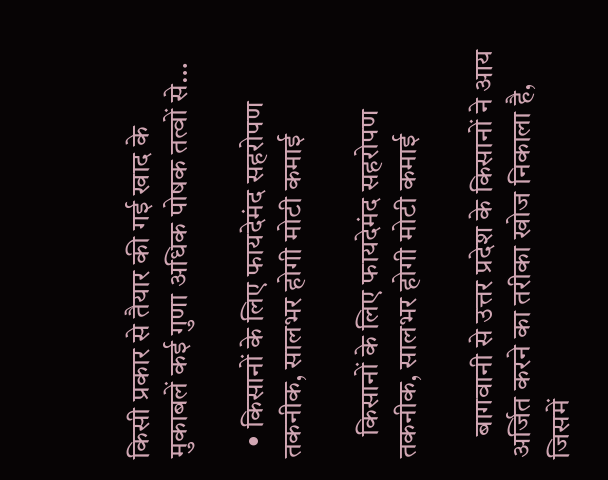किसी प्रकार से तैयार की गई खाद के मुकाबलें कई गुणा अधिक पोषक तत्वों से…

  • किसानों के लिए फायदेमंद सहरोपण तकनीक, सालभर होगी मोटी कमाई

    किसानों के लिए फायदेमंद सहरोपण तकनीक, सालभर होगी मोटी कमाई

    बागवानी से उत्तर प्रदेश के किसानों ने आय अर्जित करने का तरीका खोज निकाला है, जिसमें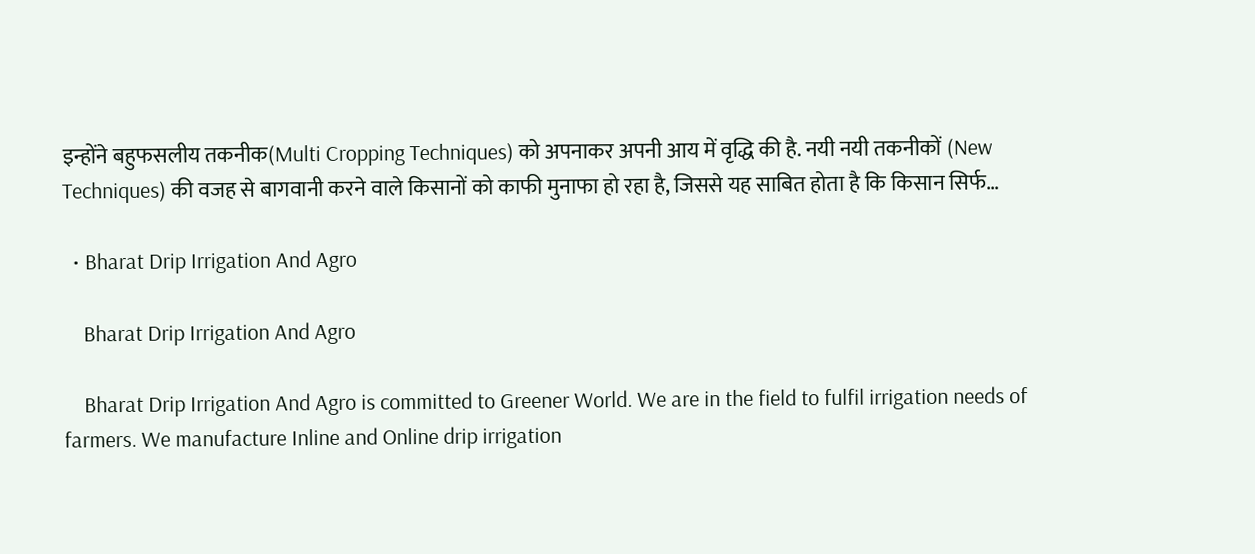इन्होंने बहुफसलीय तकनीक(Multi Cropping Techniques) को अपनाकर अपनी आय में वृद्धि की है. नयी नयी तकनीकों (New Techniques) की वजह से बागवानी करने वाले किसानों को काफी मुनाफा हो रहा है, जिससे यह साबित होता है कि किसान सिर्फ…

  • Bharat Drip Irrigation And Agro

    Bharat Drip Irrigation And Agro

    Bharat Drip Irrigation And Agro is committed to Greener World. We are in the field to fulfil irrigation needs of farmers. We manufacture Inline and Online drip irrigation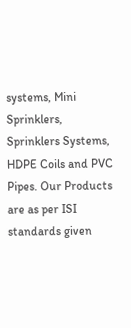systems, Mini Sprinklers, Sprinklers Systems, HDPE Coils and PVC Pipes. Our Products are as per ISI standards given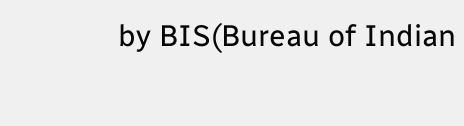by BIS(Bureau of Indian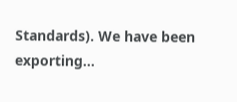Standards). We have been exporting…